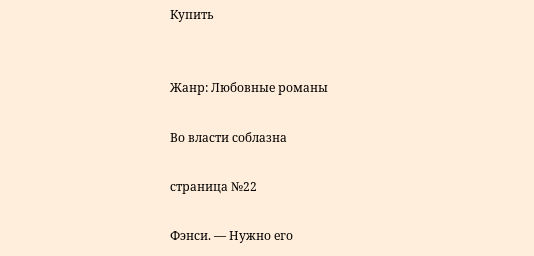Купить


Жанр: Любовные романы

Во власти соблазна

страница №22

Фэнси. — Нужно его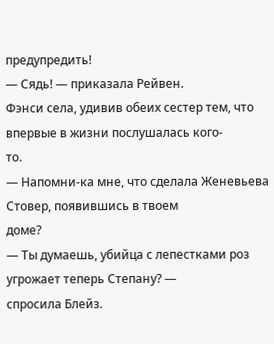предупредить!
— Сядь! — приказала Рейвен.
Фэнси села, удивив обеих сестер тем, что впервые в жизни послушалась кого-
то.
— Напомни-ка мне, что сделала Женевьева Стовер, появившись в твоем
доме?
— Ты думаешь, убийца с лепестками роз угрожает теперь Степану? —
спросила Блейз.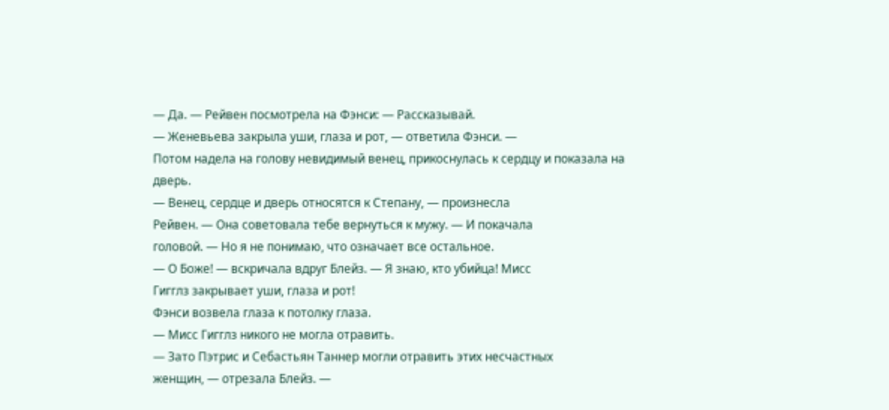— Да. — Рейвен посмотрела на Фэнси: — Рассказывай.
— Женевьева закрыла уши, глаза и рот, — ответила Фэнси. —
Потом надела на голову невидимый венец, прикоснулась к сердцу и показала на
дверь.
— Венец, сердце и дверь относятся к Степану, — произнесла
Рейвен. — Она советовала тебе вернуться к мужу. — И покачала
головой. — Но я не понимаю, что означает все остальное.
— О Боже! — вскричала вдруг Блейз. — Я знаю, кто убийца! Мисс
Гигглз закрывает уши, глаза и рот!
Фэнси возвела глаза к потолку глаза.
— Мисс Гигглз никого не могла отравить.
— Зато Пэтрис и Себастьян Таннер могли отравить этих несчастных
женщин, — отрезала Блейз. —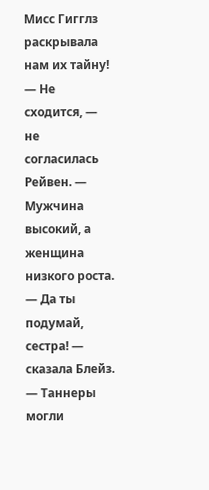Мисс Гигглз раскрывала нам их тайну!
— Не сходится, — не согласилась Рейвен. — Мужчина высокий, а
женщина низкого роста.
— Да ты подумай, сестра! — сказала Блейз. — Таннеры могли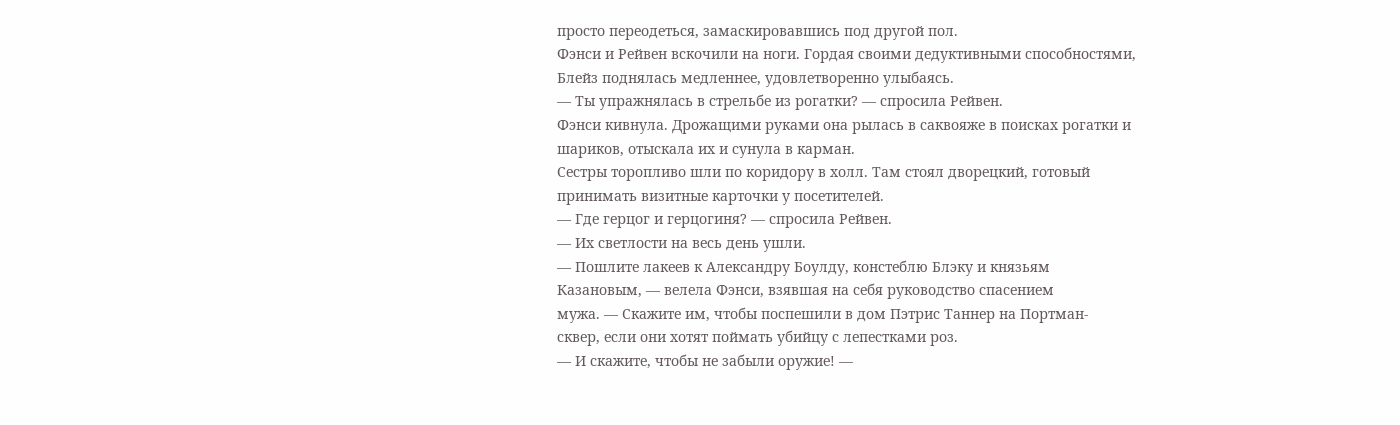просто переодеться, замаскировавшись под другой пол.
Фэнси и Рейвен вскочили на ноги. Гордая своими дедуктивными способностями,
Блейз поднялась медленнее, удовлетворенно улыбаясь.
— Ты упражнялась в стрельбе из рогатки? — спросила Рейвен.
Фэнси кивнула. Дрожащими руками она рылась в саквояже в поисках рогатки и
шариков, отыскала их и сунула в карман.
Сестры торопливо шли по коридору в холл. Там стоял дворецкий, готовый
принимать визитные карточки у посетителей.
— Где герцог и герцогиня? — спросила Рейвен.
— Их светлости на весь день ушли.
— Пошлите лакеев к Александру Боулду, констеблю Блэку и князьям
Казановым, — велела Фэнси, взявшая на себя руководство спасением
мужа. — Скажите им, чтобы поспешили в дом Пэтрис Таннер на Портман-
сквер, если они хотят поймать убийцу с лепестками роз.
— И скажите, чтобы не забыли оружие! —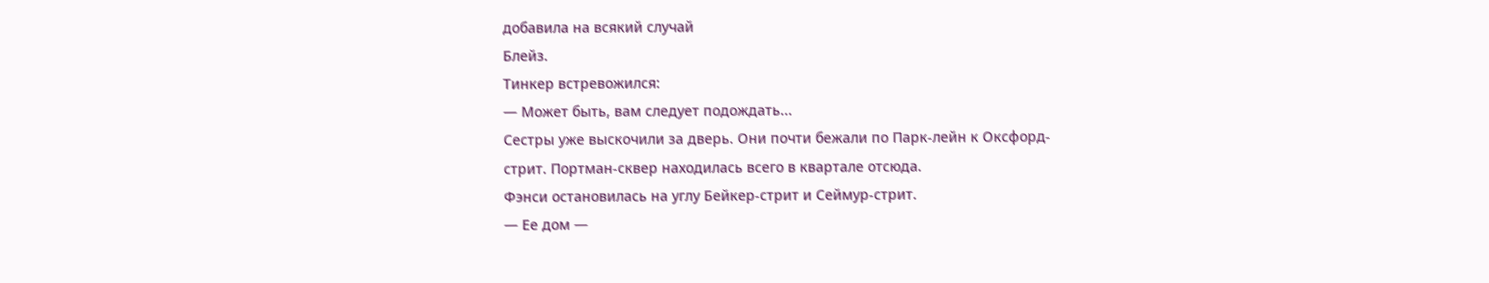добавила на всякий случай
Блейз.
Тинкер встревожился:
— Может быть, вам следует подождать...
Сестры уже выскочили за дверь. Они почти бежали по Парк-лейн к Оксфорд-
стрит. Портман-сквер находилась всего в квартале отсюда.
Фэнси остановилась на углу Бейкер-стрит и Сеймур-стрит.
— Ее дом —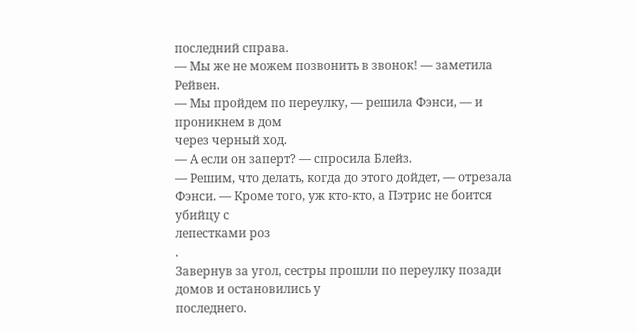последний справа.
— Мы же не можем позвонить в звонок! — заметила Рейвен.
— Мы пройдем по переулку, — решила Фэнси, — и проникнем в дом
через черный ход.
— А если он заперт? — спросила Блейз.
— Решим, что делать, когда до этого дойдет, — отрезала
Фэнси. — Кроме того, уж кто-кто, а Пэтрис не боится убийцу с
лепестками роз
.
Завернув за угол, сестры прошли по переулку позади домов и остановились у
последнего.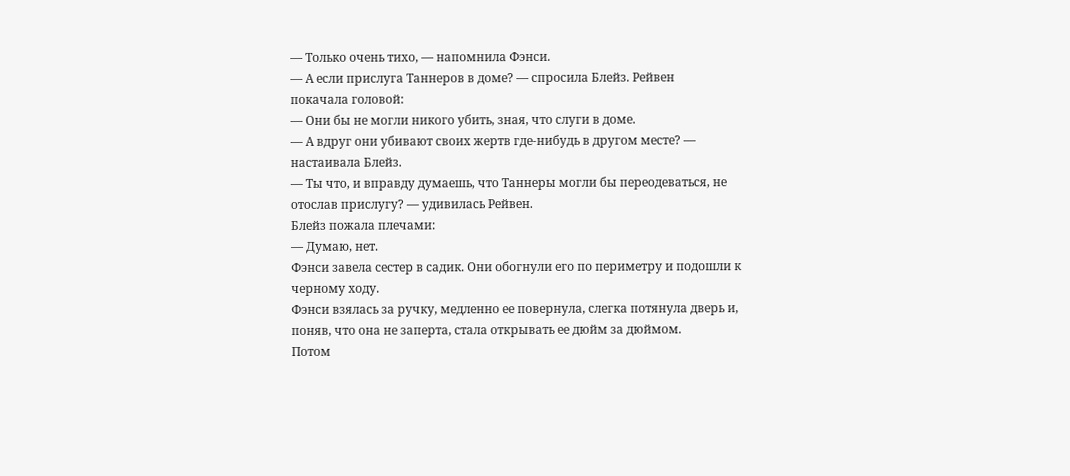— Только очень тихо, — напомнила Фэнси.
— А если прислуга Таннеров в доме? — спросила Блейз. Рейвен
покачала головой:
— Они бы не могли никого убить, зная, что слуги в доме.
— А вдруг они убивают своих жертв где-нибудь в другом месте? —
настаивала Блейз.
— Ты что, и вправду думаешь, что Таннеры могли бы переодеваться, не
отослав прислугу? — удивилась Рейвен.
Блейз пожала плечами:
— Думаю, нет.
Фэнси завела сестер в садик. Они обогнули его по периметру и подошли к
черному ходу.
Фэнси взялась за ручку, медленно ее повернула, слегка потянула дверь и,
поняв, что она не заперта, стала открывать ее дюйм за дюймом.
Потом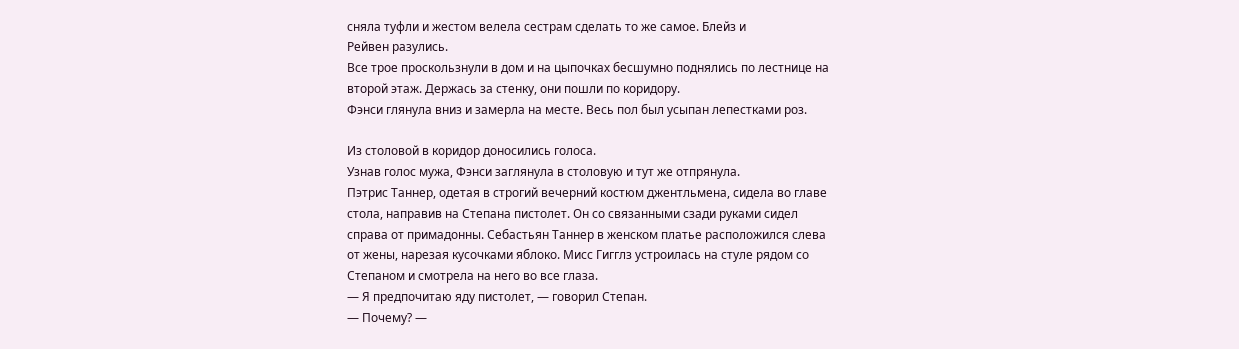сняла туфли и жестом велела сестрам сделать то же самое. Блейз и
Рейвен разулись.
Все трое проскользнули в дом и на цыпочках бесшумно поднялись по лестнице на
второй этаж. Держась за стенку, они пошли по коридору.
Фэнси глянула вниз и замерла на месте. Весь пол был усыпан лепестками роз.

Из столовой в коридор доносились голоса.
Узнав голос мужа, Фэнси заглянула в столовую и тут же отпрянула.
Пэтрис Таннер, одетая в строгий вечерний костюм джентльмена, сидела во главе
стола, направив на Степана пистолет. Он со связанными сзади руками сидел
справа от примадонны. Себастьян Таннер в женском платье расположился слева
от жены, нарезая кусочками яблоко. Мисс Гигглз устроилась на стуле рядом со
Степаном и смотрела на него во все глаза.
— Я предпочитаю яду пистолет, — говорил Степан.
— Почему? —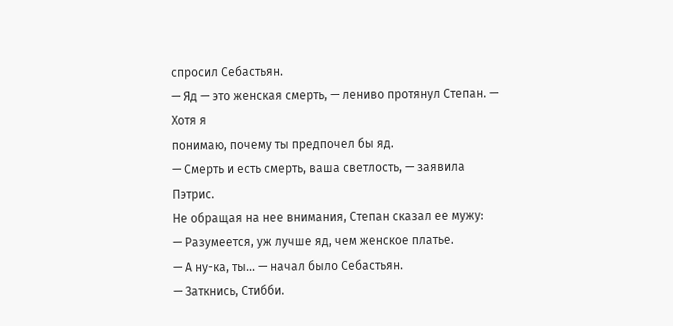спросил Себастьян.
— Яд — это женская смерть, — лениво протянул Степан. — Хотя я
понимаю, почему ты предпочел бы яд.
— Смерть и есть смерть, ваша светлость, — заявила Пэтрис.
Не обращая на нее внимания, Степан сказал ее мужу:
— Разумеется, уж лучше яд, чем женское платье.
— А ну-ка, ты... — начал было Себастьян.
— Заткнись, Стибби.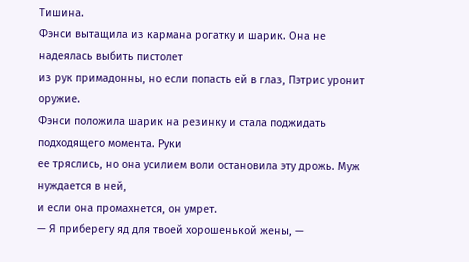Тишина.
Фэнси вытащила из кармана рогатку и шарик. Она не надеялась выбить пистолет
из рук примадонны, но если попасть ей в глаз, Пэтрис уронит оружие.
Фэнси положила шарик на резинку и стала поджидать подходящего момента. Руки
ее тряслись, но она усилием воли остановила эту дрожь. Муж нуждается в ней,
и если она промахнется, он умрет.
— Я приберегу яд для твоей хорошенькой жены, —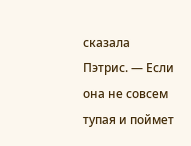сказала
Пэтрис. — Если она не совсем тупая и поймет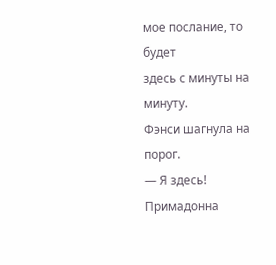мое послание, то будет
здесь с минуты на минуту.
Фэнси шагнула на порог.
— Я здесь!
Примадонна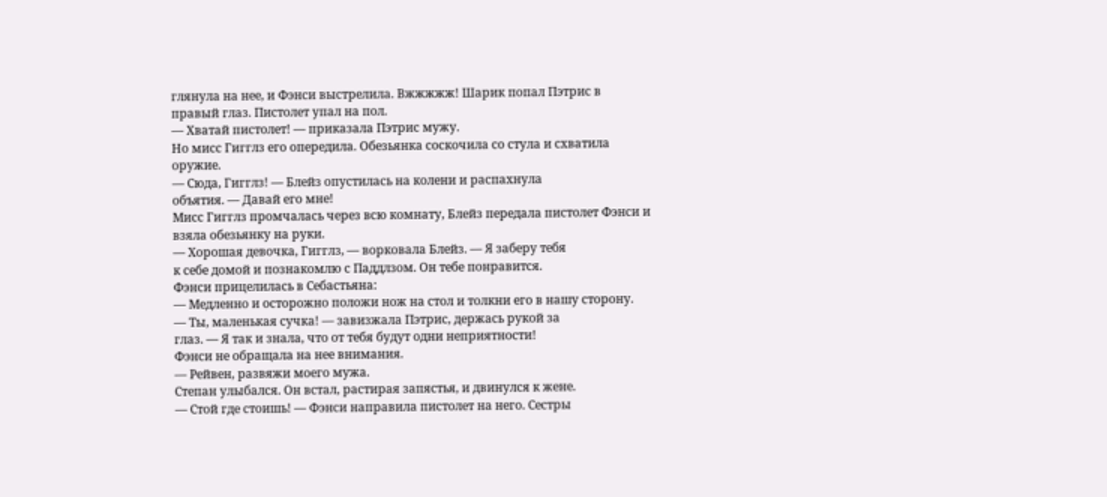глянула на нее, и Фэнси выстрелила. Вжжжжж! Шарик попал Пэтрис в
правый глаз. Пистолет упал на пол.
— Хватай пистолет! — приказала Пэтрис мужу.
Но мисс Гигглз его опередила. Обезьянка соскочила со стула и схватила
оружие.
— Сюда, Гигглз! — Блейз опустилась на колени и распахнула
объятия. — Давай его мне!
Мисс Гигглз промчалась через всю комнату, Блейз передала пистолет Фэнси и
взяла обезьянку на руки.
— Хорошая девочка, Гигглз, — ворковала Блейз. — Я заберу тебя
к себе домой и познакомлю с Паддлзом. Он тебе понравится.
Фэнси прицелилась в Себастьяна:
— Медленно и осторожно положи нож на стол и толкни его в нашу сторону.
— Ты, маленькая сучка! — завизжала Пэтрис, держась рукой за
глаз. — Я так и знала, что от тебя будут одни неприятности!
Фэнси не обращала на нее внимания.
— Рейвен, развяжи моего мужа.
Степан улыбался. Он встал, растирая запястья, и двинулся к жене.
— Стой где стоишь! — Фэнси направила пистолет на него. Сестры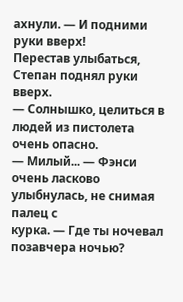ахнули. — И подними руки вверх!
Перестав улыбаться, Степан поднял руки вверх.
— Солнышко, целиться в людей из пистолета очень опасно.
— Милый... — Фэнси очень ласково улыбнулась, не снимая палец с
курка. — Где ты ночевал позавчера ночью?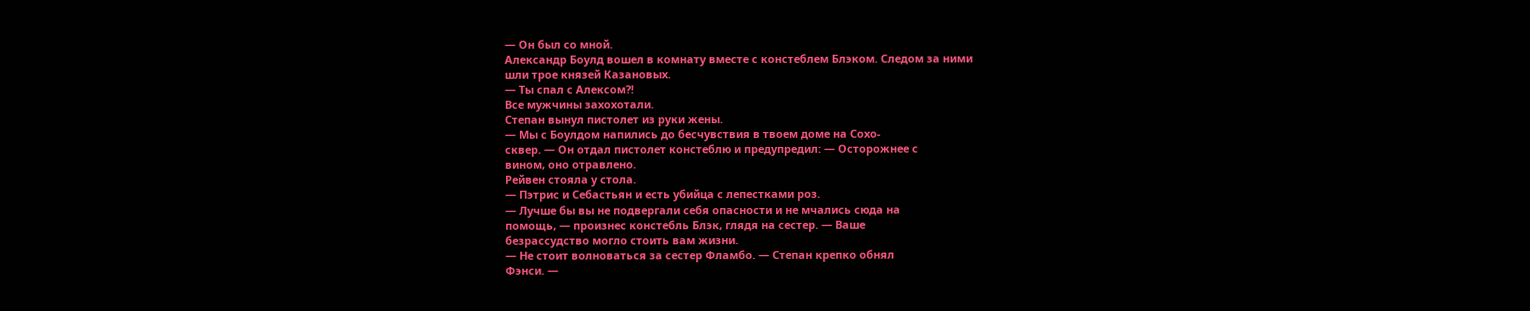— Он был со мной.
Александр Боулд вошел в комнату вместе с констеблем Блэком. Следом за ними
шли трое князей Казановых.
— Ты спал с Алексом?!
Все мужчины захохотали.
Степан вынул пистолет из руки жены.
— Мы с Боулдом напились до бесчувствия в твоем доме на Сохо-
сквер. — Он отдал пистолет констеблю и предупредил: — Осторожнее с
вином, оно отравлено.
Рейвен стояла у стола.
— Пэтрис и Себастьян и есть убийца с лепестками роз.
— Лучше бы вы не подвергали себя опасности и не мчались сюда на
помощь, — произнес констебль Блэк, глядя на сестер. — Ваше
безрассудство могло стоить вам жизни.
— Не стоит волноваться за сестер Фламбо. — Степан крепко обнял
Фэнси. —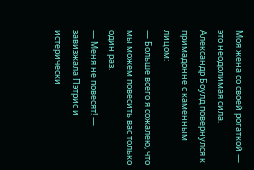Моя жена со своей рогаткой — это неодолимая сила.
Александр Боулд повернулся к примадонне с каменным лицом:
— Больше всего я сожалею, что мы можем повесить вас только один раз.
— Меня не повесят! — завизжала Пэтрис и истерически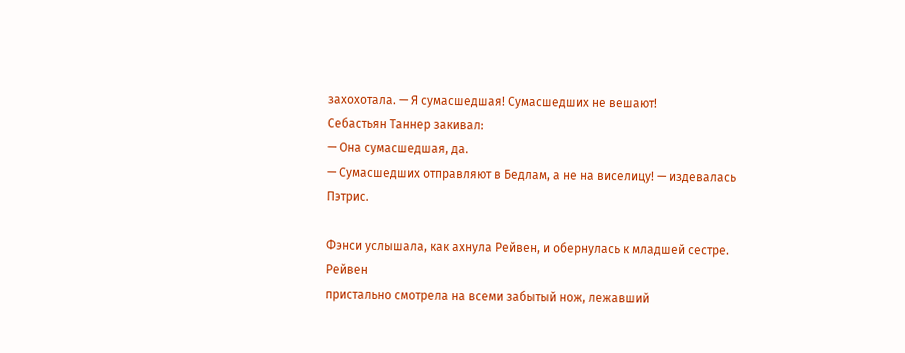захохотала. — Я сумасшедшая! Сумасшедших не вешают!
Себастьян Таннер закивал:
— Она сумасшедшая, да.
— Сумасшедших отправляют в Бедлам, а не на виселицу! — издевалась
Пэтрис.

Фэнси услышала, как ахнула Рейвен, и обернулась к младшей сестре. Рейвен
пристально смотрела на всеми забытый нож, лежавший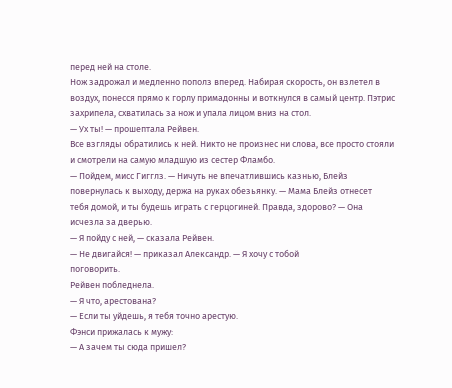перед ней на столе.
Нож задрожал и медленно пополз вперед. Набирая скорость, он взлетел в
воздух, понесся прямо к горлу примадонны и воткнулся в самый центр. Пэтрис
захрипела, схватилась за нож и упала лицом вниз на стол.
— Ух ты! — прошептала Рейвен.
Все взгляды обратились к ней. Никто не произнес ни слова, все просто стояли
и смотрели на самую младшую из сестер Фламбо.
— Пойдем, мисс Гигглз. — Ничуть не впечатлившись казнью, Блейз
повернулась к выходу, держа на руках обезьянку. — Мама Блейз отнесет
тебя домой, и ты будешь играть с герцогиней. Правда, здорово? — Она
исчезла за дверью.
— Я пойду с ней, — сказала Рейвен.
— Не двигайся! — приказал Александр. — Я хочу с тобой
поговорить.
Рейвен побледнела.
— Я что, арестована?
— Если ты уйдешь, я тебя точно арестую.
Фэнси прижалась к мужу:
— А зачем ты сюда пришел?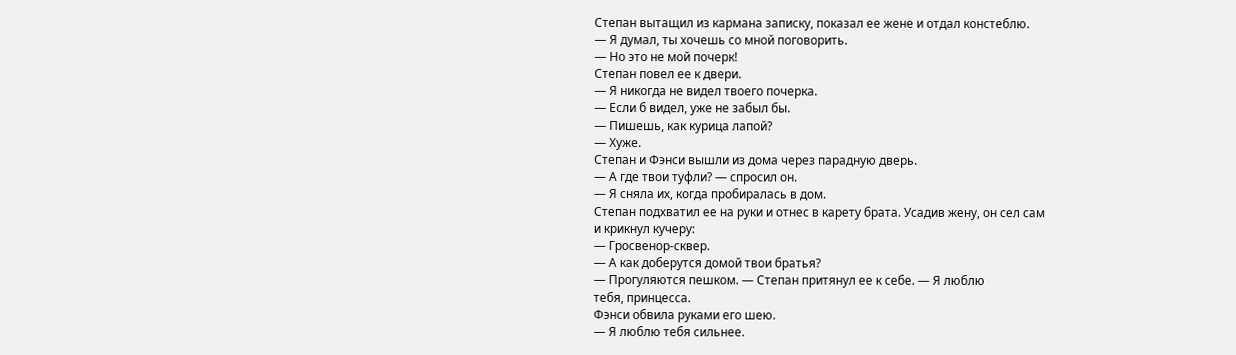Степан вытащил из кармана записку, показал ее жене и отдал констеблю.
— Я думал, ты хочешь со мной поговорить.
— Но это не мой почерк!
Степан повел ее к двери.
— Я никогда не видел твоего почерка.
— Если б видел, уже не забыл бы.
— Пишешь, как курица лапой?
— Хуже.
Степан и Фэнси вышли из дома через парадную дверь.
— А где твои туфли? — спросил он.
— Я сняла их, когда пробиралась в дом.
Степан подхватил ее на руки и отнес в карету брата. Усадив жену, он сел сам
и крикнул кучеру:
— Гросвенор-сквер.
— А как доберутся домой твои братья?
— Прогуляются пешком. — Степан притянул ее к себе. — Я люблю
тебя, принцесса.
Фэнси обвила руками его шею.
— Я люблю тебя сильнее.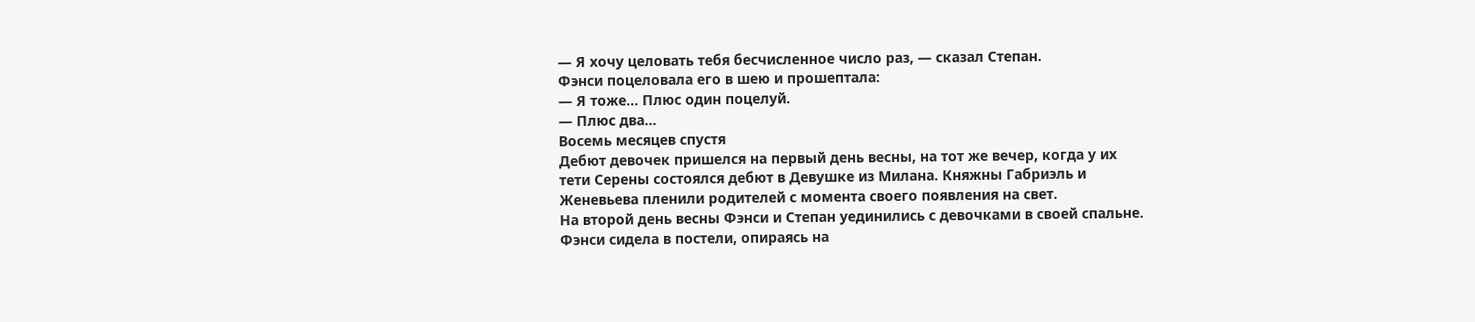— Я хочу целовать тебя бесчисленное число раз, — сказал Степан.
Фэнси поцеловала его в шею и прошептала:
— Я тоже... Плюс один поцелуй.
— Плюс два...
Восемь месяцев спустя
Дебют девочек пришелся на первый день весны, на тот же вечер, когда у их
тети Серены состоялся дебют в Девушке из Милана. Княжны Габриэль и
Женевьева пленили родителей с момента своего появления на свет.
На второй день весны Фэнси и Степан уединились с девочками в своей спальне.
Фэнси сидела в постели, опираясь на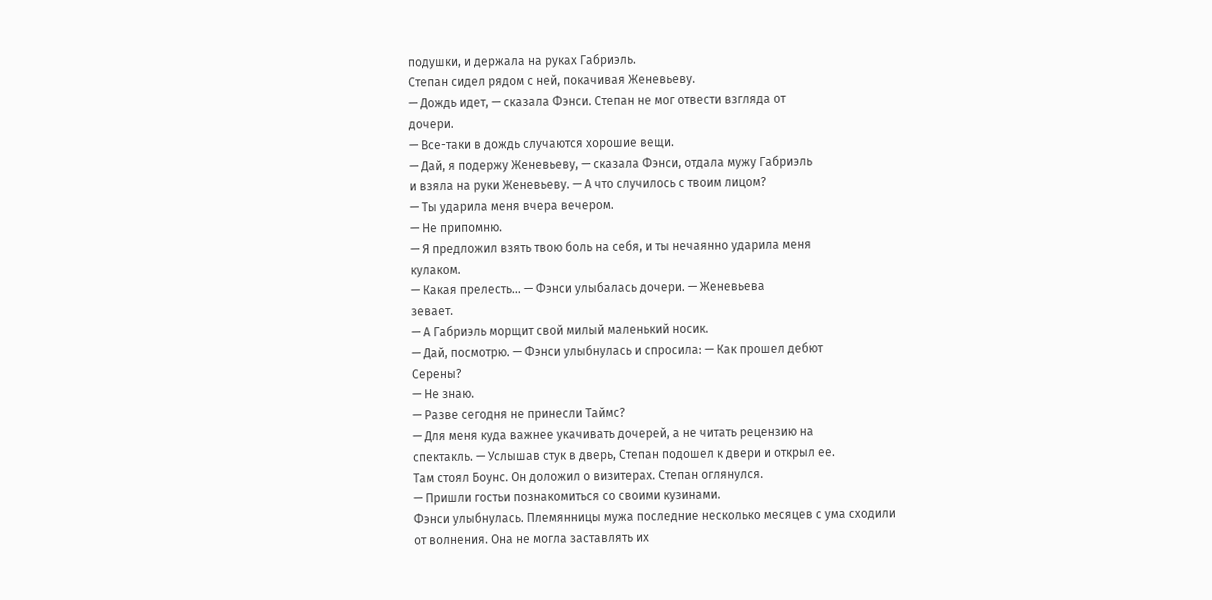подушки, и держала на руках Габриэль.
Степан сидел рядом с ней, покачивая Женевьеву.
— Дождь идет, — сказала Фэнси. Степан не мог отвести взгляда от
дочери.
— Все-таки в дождь случаются хорошие вещи.
— Дай, я подержу Женевьеву, — сказала Фэнси, отдала мужу Габриэль
и взяла на руки Женевьеву. — А что случилось с твоим лицом?
— Ты ударила меня вчера вечером.
— Не припомню.
— Я предложил взять твою боль на себя, и ты нечаянно ударила меня
кулаком.
— Какая прелесть... — Фэнси улыбалась дочери. — Женевьева
зевает.
— А Габриэль морщит свой милый маленький носик.
— Дай, посмотрю. — Фэнси улыбнулась и спросила: — Как прошел дебют
Серены?
— Не знаю.
— Разве сегодня не принесли Таймс?
— Для меня куда важнее укачивать дочерей, а не читать рецензию на
спектакль. — Услышав стук в дверь, Степан подошел к двери и открыл ее.
Там стоял Боунс. Он доложил о визитерах. Степан оглянулся.
— Пришли гостьи познакомиться со своими кузинами.
Фэнси улыбнулась. Племянницы мужа последние несколько месяцев с ума сходили
от волнения. Она не могла заставлять их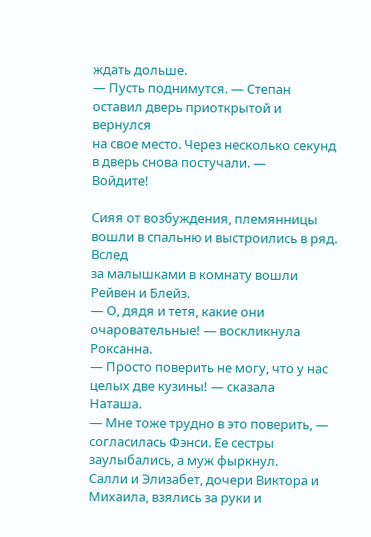ждать дольше.
— Пусть поднимутся. — Степан оставил дверь приоткрытой и вернулся
на свое место. Через несколько секунд в дверь снова постучали. —
Войдите!

Сияя от возбуждения, племянницы вошли в спальню и выстроились в ряд. Вслед
за малышками в комнату вошли Рейвен и Блейз.
— О, дядя и тетя, какие они очаровательные! — воскликнула
Роксанна.
— Просто поверить не могу, что у нас целых две кузины! — сказала
Наташа.
— Мне тоже трудно в это поверить, — согласилась Фэнси. Ее сестры
заулыбались, а муж фыркнул.
Салли и Элизабет, дочери Виктора и Михаила, взялись за руки и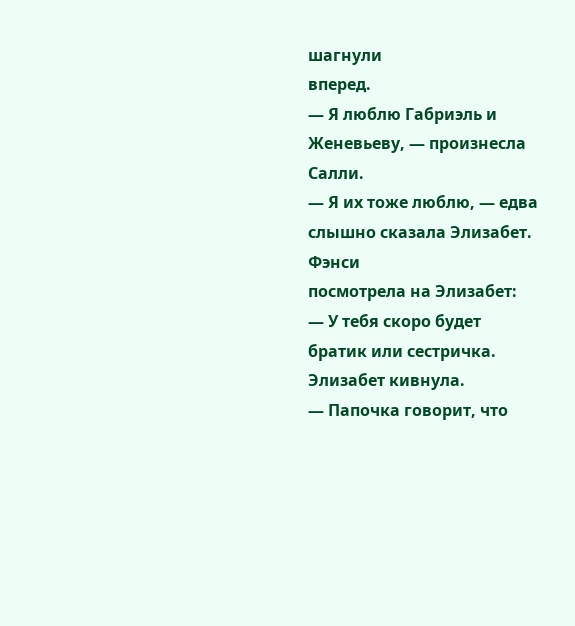шагнули
вперед.
— Я люблю Габриэль и Женевьеву, — произнесла Салли.
— Я их тоже люблю, — едва слышно сказала Элизабет. Фэнси
посмотрела на Элизабет:
— У тебя скоро будет братик или сестричка.
Элизабет кивнула.
— Папочка говорит, что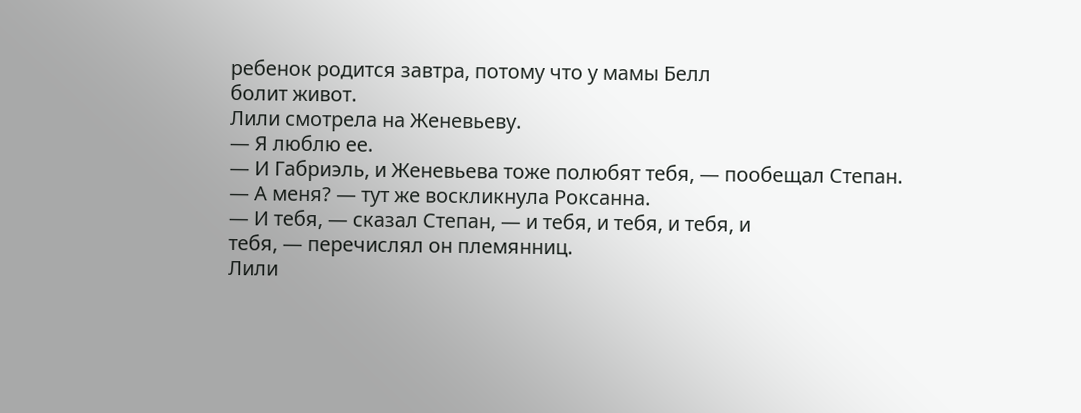ребенок родится завтра, потому что у мамы Белл
болит живот.
Лили смотрела на Женевьеву.
— Я люблю ее.
— И Габриэль, и Женевьева тоже полюбят тебя, — пообещал Степан.
— А меня? — тут же воскликнула Роксанна.
— И тебя, — сказал Степан, — и тебя, и тебя, и тебя, и
тебя, — перечислял он племянниц.
Лили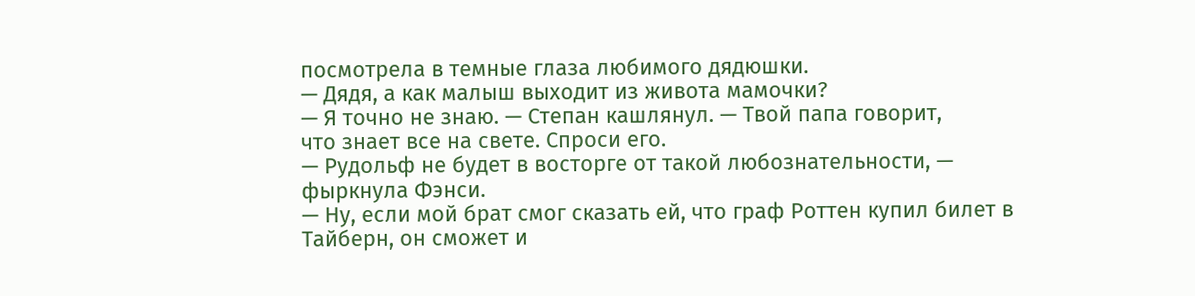посмотрела в темные глаза любимого дядюшки.
— Дядя, а как малыш выходит из живота мамочки?
— Я точно не знаю. — Степан кашлянул. — Твой папа говорит,
что знает все на свете. Спроси его.
— Рудольф не будет в восторге от такой любознательности, —
фыркнула Фэнси.
— Ну, если мой брат смог сказать ей, что граф Роттен купил билет в
Тайберн, он сможет и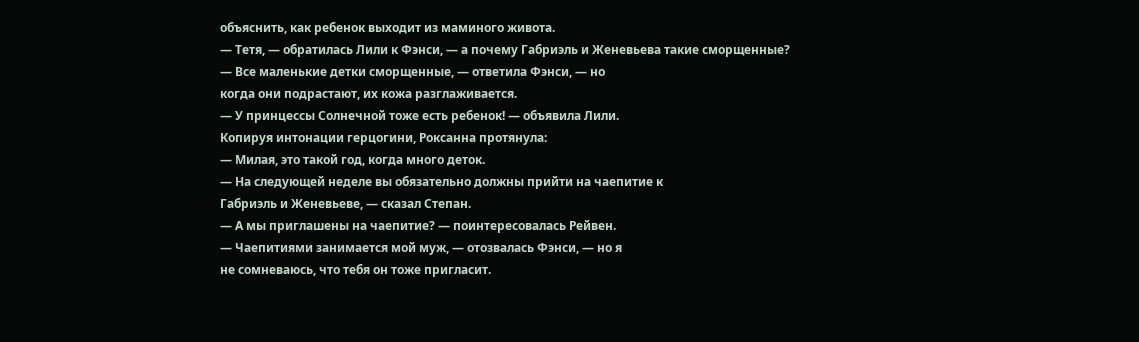объяснить, как ребенок выходит из маминого живота.
— Тетя, — обратилась Лили к Фэнси, — а почему Габриэль и Женевьева такие сморщенные?
— Все маленькие детки сморщенные, — ответила Фэнси, — но
когда они подрастают, их кожа разглаживается.
— У принцессы Солнечной тоже есть ребенок! — объявила Лили.
Копируя интонации герцогини, Роксанна протянула:
— Милая, это такой год, когда много деток.
— На следующей неделе вы обязательно должны прийти на чаепитие к
Габриэль и Женевьеве, — сказал Степан.
— А мы приглашены на чаепитие? — поинтересовалась Рейвен.
— Чаепитиями занимается мой муж, — отозвалась Фэнси, — но я
не сомневаюсь, что тебя он тоже пригласит.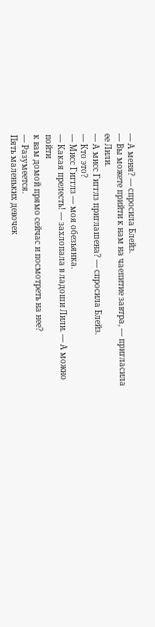— А меня? — спросила Блейз.
— Вы можете прийти к нам на чаепитие завтра, — пригласила ее Лили.
— А мисс Гигглз приглашена? — спросила Блейз.
— Кто это?
— Мисс Гигглз — моя обезьянка.
— Какая прелесть! — захлопала в ладоши Лили. — А можно пойти
к вам домой прямо сейчас и посмотреть на нее?
— Разумеется.
Пять маленьких девочек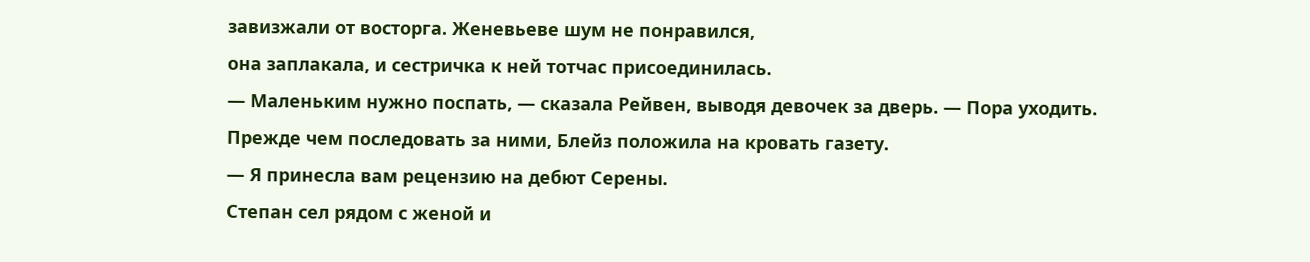завизжали от восторга. Женевьеве шум не понравился,
она заплакала, и сестричка к ней тотчас присоединилась.
— Маленьким нужно поспать, — сказала Рейвен, выводя девочек за дверь. — Пора уходить.
Прежде чем последовать за ними, Блейз положила на кровать газету.
— Я принесла вам рецензию на дебют Серены.
Степан сел рядом с женой и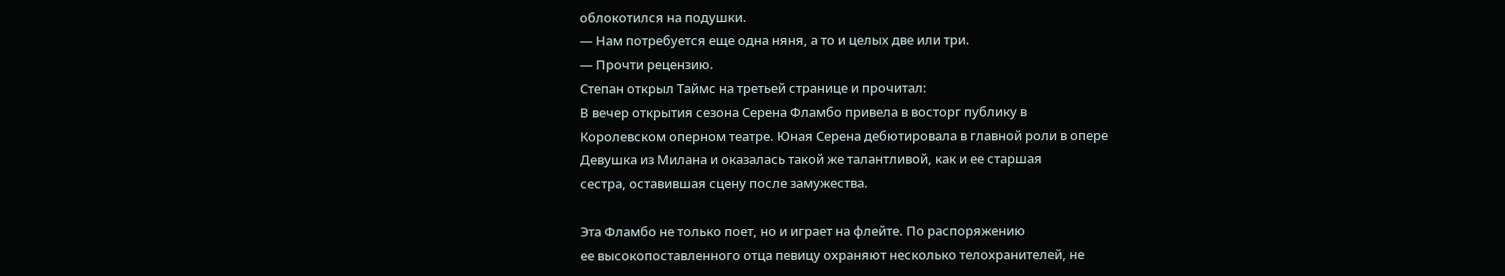облокотился на подушки.
— Нам потребуется еще одна няня, а то и целых две или три.
— Прочти рецензию.
Степан открыл Таймс на третьей странице и прочитал:
В вечер открытия сезона Серена Фламбо привела в восторг публику в
Королевском оперном театре. Юная Серена дебютировала в главной роли в опере
Девушка из Милана и оказалась такой же талантливой, как и ее старшая
сестра, оставившая сцену после замужества.

Эта Фламбо не только поет, но и играет на флейте. По распоряжению
ее высокопоставленного отца певицу охраняют несколько телохранителей, не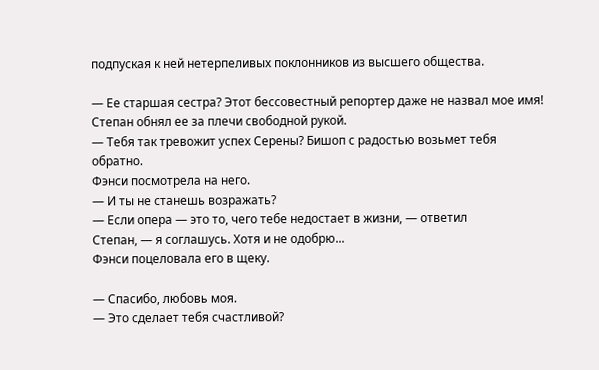подпуская к ней нетерпеливых поклонников из высшего общества.

— Ее старшая сестра? Этот бессовестный репортер даже не назвал мое имя!
Степан обнял ее за плечи свободной рукой.
— Тебя так тревожит успех Серены? Бишоп с радостью возьмет тебя
обратно.
Фэнси посмотрела на него.
— И ты не станешь возражать?
— Если опера — это то, чего тебе недостает в жизни, — ответил
Степан, — я соглашусь. Хотя и не одобрю...
Фэнси поцеловала его в щеку.

— Спасибо, любовь моя.
— Это сделает тебя счастливой?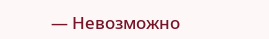— Невозможно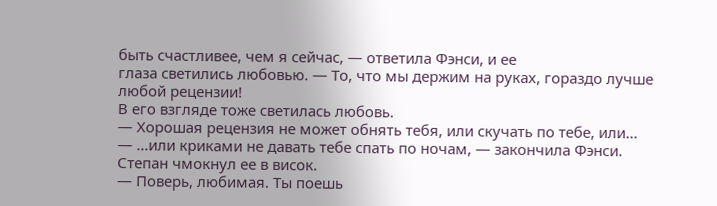быть счастливее, чем я сейчас, — ответила Фэнси, и ее
глаза светились любовью. — То, что мы держим на руках, гораздо лучше
любой рецензии!
В его взгляде тоже светилась любовь.
— Хорошая рецензия не может обнять тебя, или скучать по тебе, или...
— ...или криками не давать тебе спать по ночам, — закончила Фэнси.
Степан чмокнул ее в висок.
— Поверь, любимая. Ты поешь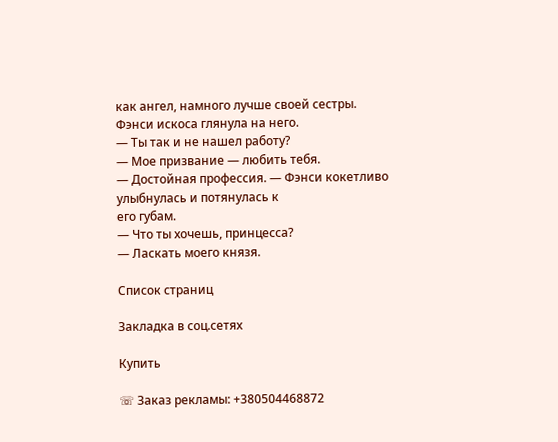как ангел, намного лучше своей сестры.
Фэнси искоса глянула на него.
— Ты так и не нашел работу?
— Мое призвание — любить тебя.
— Достойная профессия. — Фэнси кокетливо улыбнулась и потянулась к
его губам.
— Что ты хочешь, принцесса?
— Ласкать моего князя.

Список страниц

Закладка в соц.сетях

Купить

☏ Заказ рекламы: +380504468872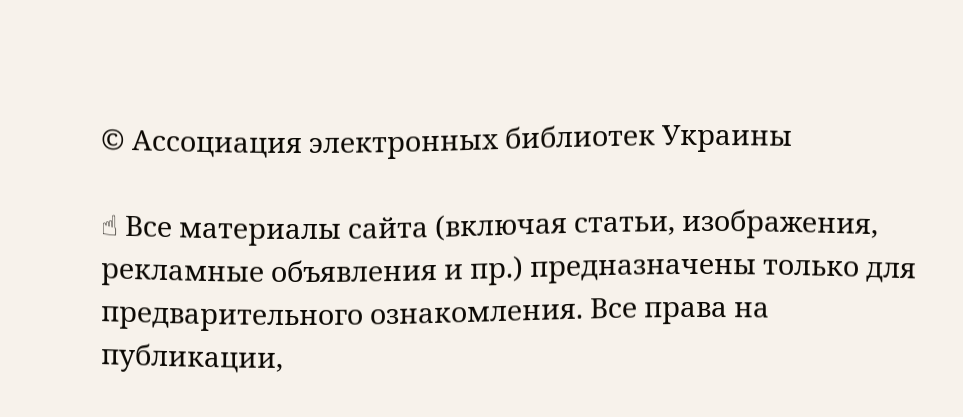© Ассоциация электронных библиотек Украины

☝ Все материалы сайта (включая статьи, изображения, рекламные объявления и пр.) предназначены только для предварительного ознакомления. Все права на публикации,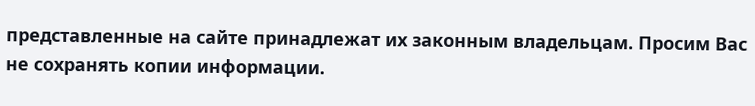представленные на сайте принадлежат их законным владельцам. Просим Вас не сохранять копии информации.